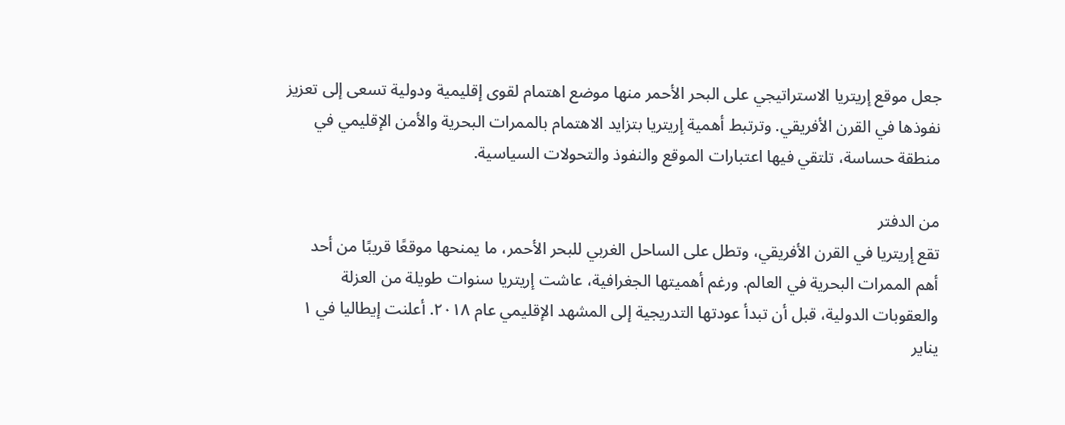جعل موقع إريتريا الاستراتيجي على البحر الأحمر منها موضع اهتمام لقوى إقليمية ودولية تسعى إلى تعزيز نفوذها في القرن الأفريقي. وترتبط أهمية إريتريا بتزايد الاهتمام بالممرات البحرية والأمن الإقليمي في منطقة حساسة، تلتقي فيها اعتبارات الموقع والنفوذ والتحولات السياسية.

من الدفتر
تقع إريتريا في القرن الأفريقي، وتطل على الساحل الغربي للبحر الأحمر، ما يمنحها موقعًا قريبًا من أحد أهم الممرات البحرية في العالم. ورغم أهميتها الجغرافية، عاشت إريتريا سنوات طويلة من العزلة والعقوبات الدولية، قبل أن تبدأ عودتها التدريجية إلى المشهد الإقليمي عام ٢٠١٨. أعلنت إيطاليا في ١ يناير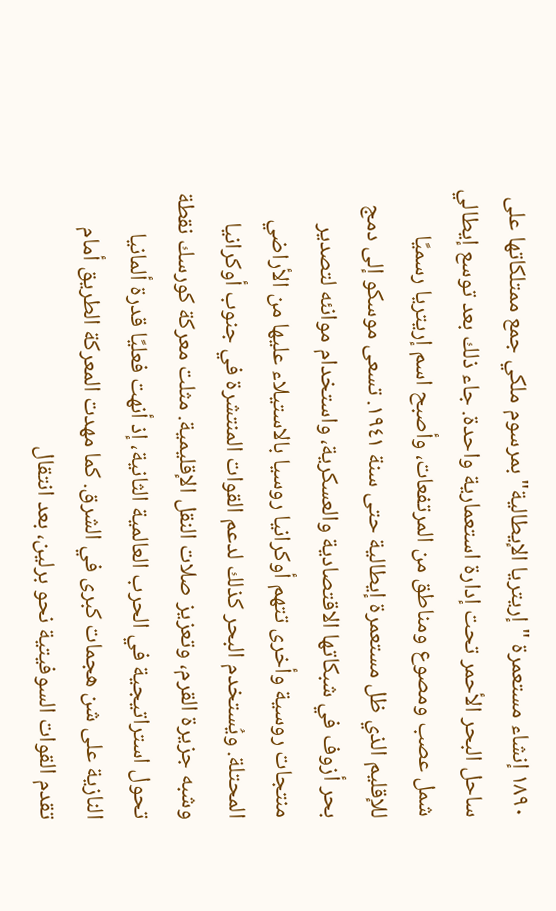١٨٩٠ إنشاء مستعمرة "إريتريا الإيطالية" بمرسوم ملكي جمع ممتلكاتها على ساحل البحر الأحمر تحت إدارة استعمارية واحدة. جاء ذلك بعد توسع إيطالي شمل عصب ومصوع ومناطق من المرتفعات، وأصبح اسم إريتريا رسميًا للإقليم الذي ظل مستعمرة إيطالية حتى سنة ١٩٤١. تسعى موسكو إلى دمج بحر أزوف في شبكاتها الاقتصادية والعسكرية، واستخدام موانئه لتصدير منتجات روسية وأخرى تتهم أوكرانيا روسيا بالاستيلاء عليها من الأراضي المحتلة. ويُستخدم البحر كذلك لدعم القوات المنتشرة في جنوب أوكرانيا وشبه جزيرة القرم، وتعزيز صلات النقل الإقليمية. مثلت معركة كورسك نقطة تحول استراتيجية في الحرب العالمية الثانية، إذ أنهت فعليًا قدرة ألمانيا النازية على شن هجمات كبرى في الشرق. كما مهدت المعركة الطريق أمام تقدم القوات السوفيتية نحو برلين، بعد انتقال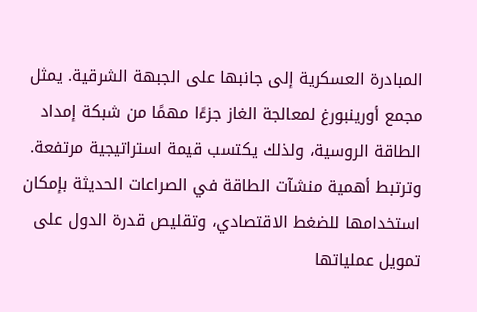المبادرة العسكرية إلى جانبها على الجبهة الشرقية. يمثل مجمع أورينبورغ لمعالجة الغاز جزءًا مهمًا من شبكة إمداد الطاقة الروسية، ولذلك يكتسب قيمة استراتيجية مرتفعة. وترتبط أهمية منشآت الطاقة في الصراعات الحديثة بإمكان استخدامها للضغط الاقتصادي، وتقليص قدرة الدول على تمويل عملياتها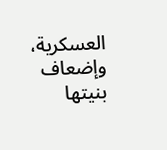العسكرية، وإضعاف بنيتها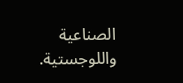الصناعية واللوجستية.